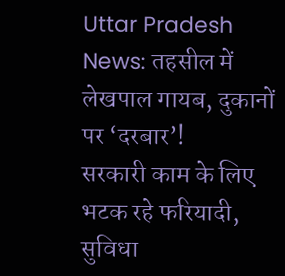Uttar Pradesh News: तहसील में लेखपाल गायब, दुकानों पर ‘दरबार’!
सरकारी काम के लिए भटक रहे फरियादी, सुविधा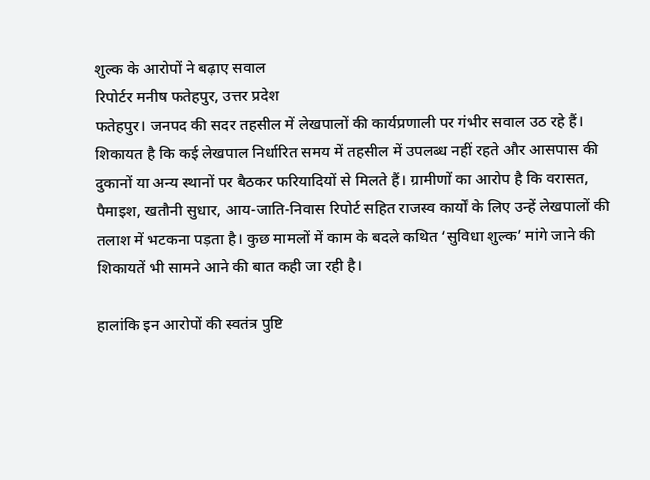शुल्क के आरोपों ने बढ़ाए सवाल
रिपोर्टर मनीष फतेहपुर, उत्तर प्रदेश
फतेहपुर। जनपद की सदर तहसील में लेखपालों की कार्यप्रणाली पर गंभीर सवाल उठ रहे हैं। शिकायत है कि कई लेखपाल निर्धारित समय में तहसील में उपलब्ध नहीं रहते और आसपास की दुकानों या अन्य स्थानों पर बैठकर फरियादियों से मिलते हैं। ग्रामीणों का आरोप है कि वरासत, पैमाइश, खतौनी सुधार, आय-जाति-निवास रिपोर्ट सहित राजस्व कार्यों के लिए उन्हें लेखपालों की तलाश में भटकना पड़ता है। कुछ मामलों में काम के बदले कथित ‘सुविधा शुल्क’ मांगे जाने की शिकायतें भी सामने आने की बात कही जा रही है।

हालांकि इन आरोपों की स्वतंत्र पुष्टि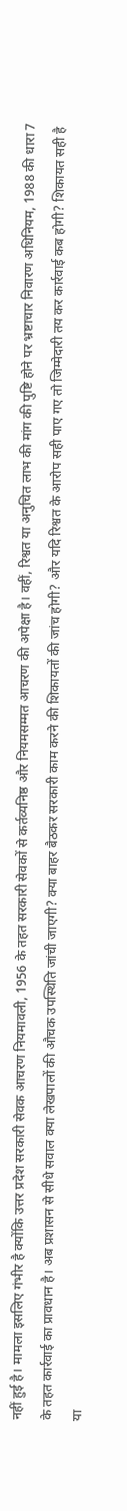नहीं हुई है। मामला इसलिए गंभीर है क्योंकि उत्तर प्रदेश सरकारी सेवक आचरण नियमावली, 1956 के तहत सरकारी सेवकों से कर्तव्यनिष्ठ और नियमसम्मत आचरण की अपेक्षा है। वहीं, रिश्वत या अनुचित लाभ की मांग की पुष्टि होने पर भ्रष्टाचार निवारण अधिनियम, 1988 की धारा 7 के तहत कार्रवाई का प्रावधान है। अब प्रशासन से सीधे सवाल क्या लेखपालों की औचक उपस्थिति जांची जाएगी? क्या बाहर बैठकर सरकारी काम करने की शिकायतों की जांच होगी? और यदि रिश्वत के आरोप सही पाए गए तो जिम्मेदारी तय कर कार्रवाई कब होगी? शिकायत सही है या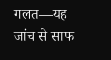गलत—यह जांच से साफ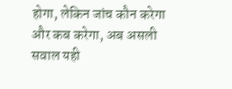होगा, लेकिन जांच कौन करेगा और कब करेगा, अब असली सवाल यही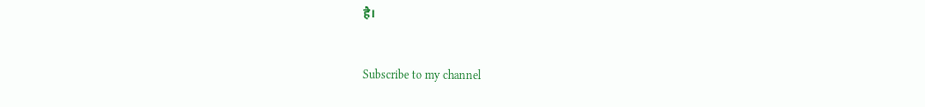है।


Subscribe to my channel